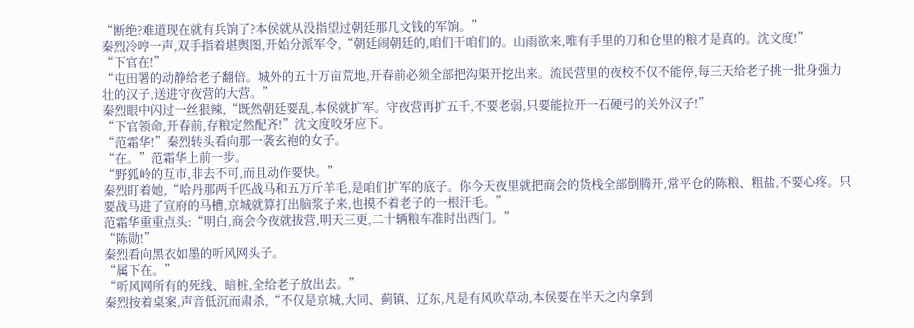“断绝?难道现在就有兵饷了?本侯就从没指望过朝廷那几文钱的军饷。”
秦烈冷哼一声,双手指着堪舆图,开始分派军令,“朝廷闹朝廷的,咱们干咱们的。山雨欲来,唯有手里的刀和仓里的粮才是真的。沈文度!”
“下官在!”
“屯田署的动静给老子翻倍。城外的五十万亩荒地,开春前必须全部把沟渠开挖出来。流民营里的夜校不仅不能停,每三天给老子挑一批身强力壮的汉子,送进守夜营的大营。”
秦烈眼中闪过一丝狠辣,“既然朝廷要乱,本侯就扩军。守夜营再扩五千,不要老弱,只要能拉开一石硬弓的关外汉子!”
“下官领命,开春前,存粮定然配齐!”沈文度咬牙应下。
“范霜华!”秦烈转头看向那一袭玄袍的女子。
“在。”范霜华上前一步。
“野狐岭的互市,非去不可,而且动作要快。”
秦烈盯着她,“哈丹那两千匹战马和五万斤羊毛,是咱们扩军的底子。你今天夜里就把商会的货栈全部倒腾开,常平仓的陈粮、粗盐,不要心疼。只要战马进了宣府的马槽,京城就算打出脑浆子来,也摸不着老子的一根汗毛。”
范霜华重重点头:“明白,商会今夜就拔营,明天三更,二十辆粮车准时出西门。”
“陈勋!”
秦烈看向黑衣如墨的听风网头子。
“属下在。”
“听风网所有的死线、暗桩,全给老子放出去。”
秦烈按着桌案,声音低沉而肃杀,“不仅是京城,大同、蓟镇、辽东,凡是有风吹草动,本侯要在半天之内拿到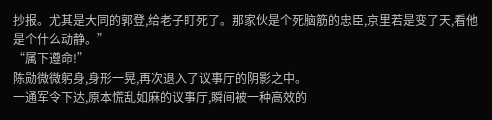抄报。尤其是大同的郭登,给老子盯死了。那家伙是个死脑筋的忠臣,京里若是变了天,看他是个什么动静。”
“属下遵命!”
陈勋微微躬身,身形一晃,再次退入了议事厅的阴影之中。
一通军令下达,原本慌乱如麻的议事厅,瞬间被一种高效的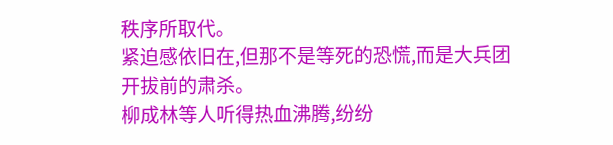秩序所取代。
紧迫感依旧在,但那不是等死的恐慌,而是大兵团开拔前的肃杀。
柳成林等人听得热血沸腾,纷纷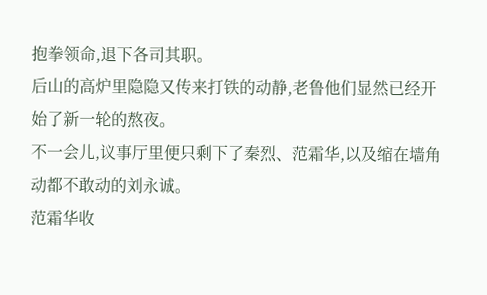抱拳领命,退下各司其职。
后山的高炉里隐隐又传来打铁的动静,老鲁他们显然已经开始了新一轮的熬夜。
不一会儿,议事厅里便只剩下了秦烈、范霜华,以及缩在墙角动都不敢动的刘永诚。
范霜华收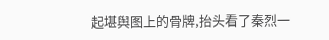起堪舆图上的骨牌,抬头看了秦烈一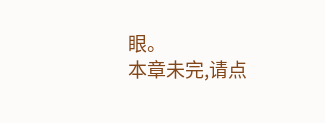眼。
本章未完,请点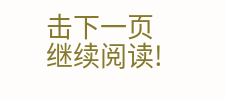击下一页继续阅读!